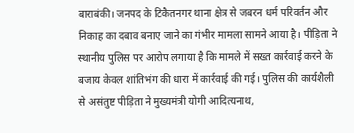बाराबंकी। जनपद के टिकैतनगर थाना क्षेत्र से जबरन धर्म परिवर्तन और निकाह का दबाव बनाए जाने का गंभीर मामला सामने आया है। पीड़िता ने स्थानीय पुलिस पर आरोप लगाया है कि मामले में सख्त कार्रवाई करने के बजाय केवल शांतिभंग की धारा में कार्रवाई की गई। पुलिस की कार्यशैली से असंतुष्ट पीड़िता ने मुख्यमंत्री योगी आदित्यनाथ,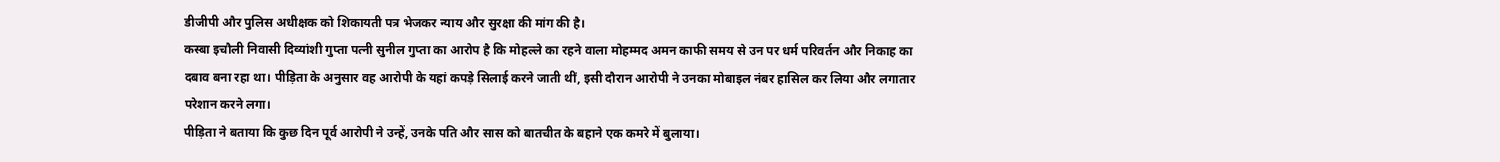डीजीपी और पुलिस अधीक्षक को शिकायती पत्र भेजकर न्याय और सुरक्षा की मांग की है।
कस्बा इचौली निवासी दिव्यांशी गुप्ता पत्नी सुनील गुप्ता का आरोप है कि मोहल्ले का रहने वाला मोहम्मद अमन काफी समय से उन पर धर्म परिवर्तन और निकाह का दबाव बना रहा था। पीड़िता के अनुसार वह आरोपी के यहां कपड़े सिलाई करने जाती थीं, इसी दौरान आरोपी ने उनका मोबाइल नंबर हासिल कर लिया और लगातार परेशान करने लगा।
पीड़िता ने बताया कि कुछ दिन पूर्व आरोपी ने उन्हें, उनके पति और सास को बातचीत के बहाने एक कमरे में बुलाया।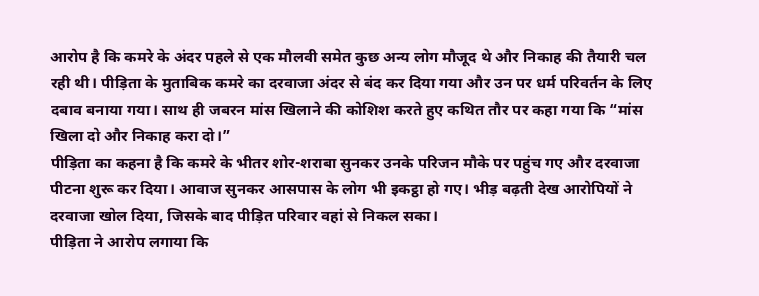आरोप है कि कमरे के अंदर पहले से एक मौलवी समेत कुछ अन्य लोग मौजूद थे और निकाह की तैयारी चल रही थी। पीड़िता के मुताबिक कमरे का दरवाजा अंदर से बंद कर दिया गया और उन पर धर्म परिवर्तन के लिए दबाव बनाया गया। साथ ही जबरन मांस खिलाने की कोशिश करते हुए कथित तौर पर कहा गया कि “मांस खिला दो और निकाह करा दो।”
पीड़िता का कहना है कि कमरे के भीतर शोर-शराबा सुनकर उनके परिजन मौके पर पहुंच गए और दरवाजा पीटना शुरू कर दिया। आवाज सुनकर आसपास के लोग भी इकट्ठा हो गए। भीड़ बढ़ती देख आरोपियों ने दरवाजा खोल दिया, जिसके बाद पीड़ित परिवार वहां से निकल सका।
पीड़िता ने आरोप लगाया कि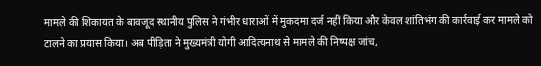मामले की शिकायत के बावजूद स्थानीय पुलिस ने गंभीर धाराओं में मुकदमा दर्ज नहीं किया और केवल शांतिभंग की कार्रवाई कर मामले को टालने का प्रयास किया। अब पीड़िता ने मुख्यमंत्री योगी आदित्यनाथ से मामले की निष्पक्ष जांच,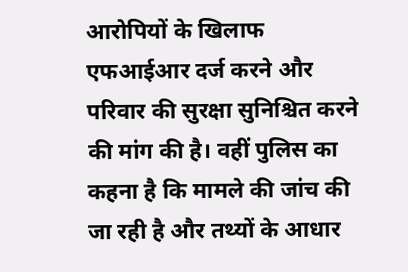आरोपियों के खिलाफ एफआईआर दर्ज करने और परिवार की सुरक्षा सुनिश्चित करने की मांग की है। वहीं पुलिस का कहना है कि मामले की जांच की जा रही है और तथ्यों के आधार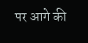पर आगे की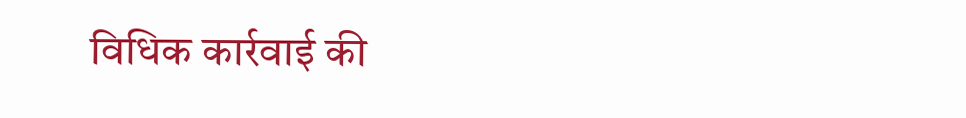विधिक कार्रवाई की